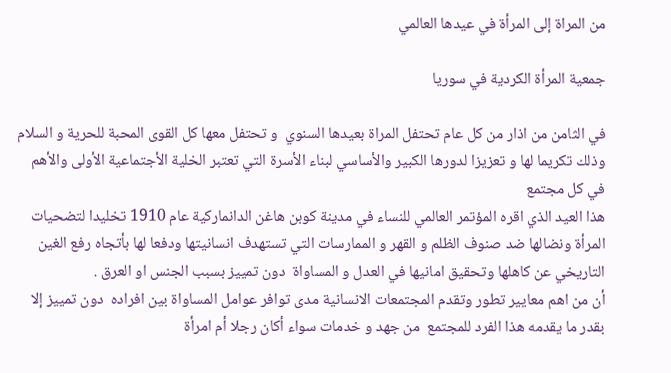من المراة إلى المرأة في عيدها العالمي

جمعية المرأة الكردية في سوريا

في الثامن من اذار من كل عام تحتفل المراة بعيدها السنوي  و تحتفل معها كل القوى المحبة للحرية و السلام وذلك تكريما لها و تعزيزا لدورها الكبير والأساسي لبناء الأسرة التي تعتبر الخلية الأجتماعية الأولى والأهم في كل مجتمع
هذا العيد الذي اقره المؤتمر العالمي للنساء في مدينة كوبن هاغن الدانماركية عام 1910 تخليدا لتضحيات المرأة ونضالها ضد صنوف الظلم و القهر و الممارسات التي تستهدف انسانيتها ودفعا لها بأتجاه رفع الغين التاريخي عن كاهلها وتحقيق امانيها في العدل و المساواة  دون تمييز بسبب الجنس او العرق .
أن من اهم معايير تطور وتقدم المجتمعات الانسانية مدى توافر عوامل المساواة بين افراده  دون تمييز إلا بقدر ما يقدمه هذا الفرد للمجتمع  من جهد و خدمات سواء أكان رجلا أم امرأة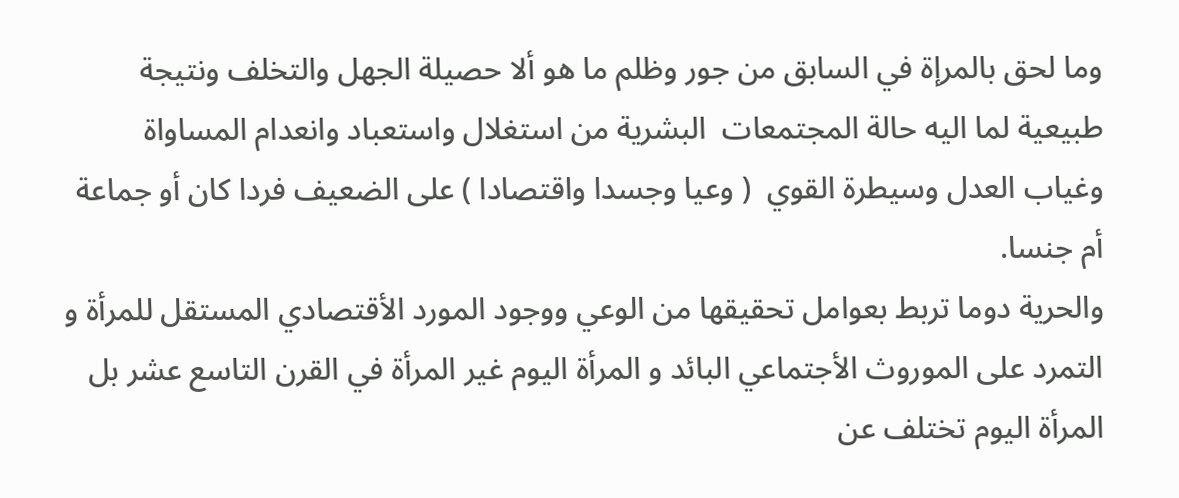وما لحق بالمرإة في السابق من جور وظلم ما هو ألا حصيلة الجهل والتخلف ونتيجة طبيعية لما اليه حالة المجتمعات  البشرية من استغلال واستعباد وانعدام المساواة وغياب العدل وسيطرة القوي  ( وعيا وجسدا واقتصادا ) على الضعيف فردا كان أو جماعة أم جنسا.
والحرية دوما تربط بعوامل تحقيقها من الوعي ووجود المورد الأقتصادي المستقل للمرأة و التمرد على الموروث الأجتماعي البائد و المرأة اليوم غير المرأة في القرن التاسع عشر بل المرأة اليوم تختلف عن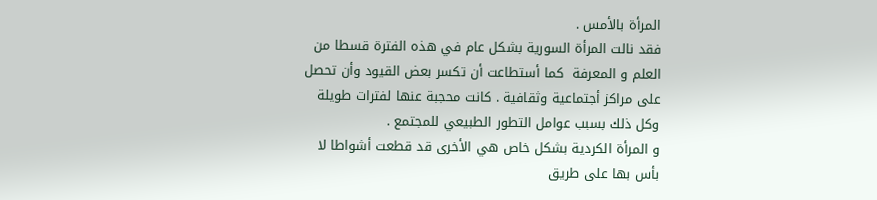المرأة بالأمس .
فقد نالت المرأة السورية بشكل عام في هذه الفترة قسطا من العلم و المعرفة  كما أستطاعت أن تكسر بعض القيود وأن تحصل على مراكز أجتماعية وثقافية . كانت محجبة عنها لفترات طويلة وكل ذلك بسبب عوامل التطور الطبيعي للمجتمع .
و المرأة الكردية بشكل خاص هي الأخرى قد قطعت أشواطا لا بأس بها على طريق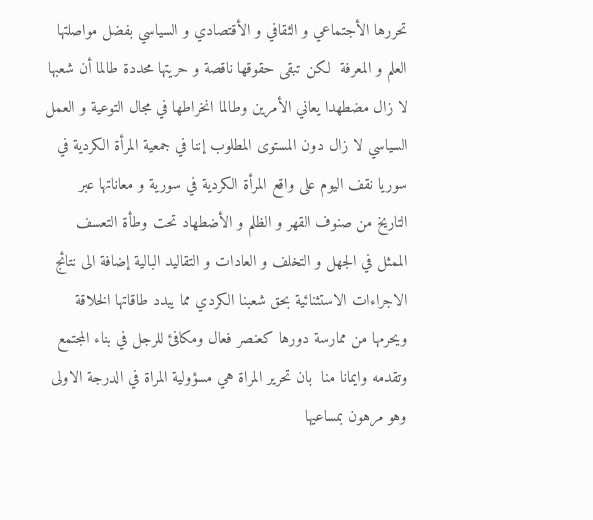تحررها الأجتماعي و الثقافي و الأقتصادي و السياسي بفضل مواصلتها العلم و المعرفة  لكن تبقى حقوقها ناقصة و حريتها محددة طالما أن شعبها
لا زال مضطهدا يعاني الأمرين وطالما انخراطها في مجال التوعية و العمل السياسي لا زال دون المستوى المطلوب إننا في جمعية المرأة الكردية في سوريا نقف اليوم على واقع المرأة الكردية في سورية و معاناتها عبر التاريخ من صنوف القهر و الظلم و الأضطهاد تحت وطأة التعسف الممثل في الجهل و التخلف و العادات و التقاليد البالية إضافة الى نتائج الاجراءات الاستثنائية بحق شعبنا الكردي مما يبدد طاقاتها الخلاقة ويحرمها من ممارسة دورها كعنصر فعال ومكافئ للرجل في بناء المجتمع وتقدمه وايمانا منا  بان تحرير المراة هي مسؤولية المراة في الدرجة الاولى وهو مرهون بمساعيها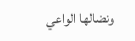ونضالها الواعي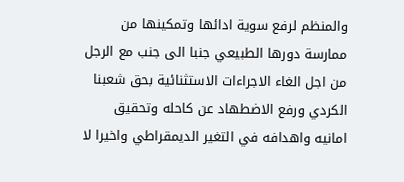والمنظم لرفع سوية ادائها وتمكينها من ممارسة دورها الطبيعي جنبا الى جنب مع الرجل من اجل الغاء الاجراءات الاستثنائية بحق شعبنا الكردي ورفع الاضطهاد عن كاحله وتحقيق امانيه واهدافه في التغير الديمقراطي واخيرا لا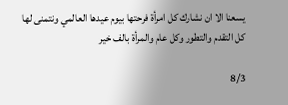يسعنا الا ان نشارك كل امرأة فرحتها بيوم عيدها العالمي ونتمنى لها كل التقدم والتطور وكل عام والمرأة بالف خير

8/3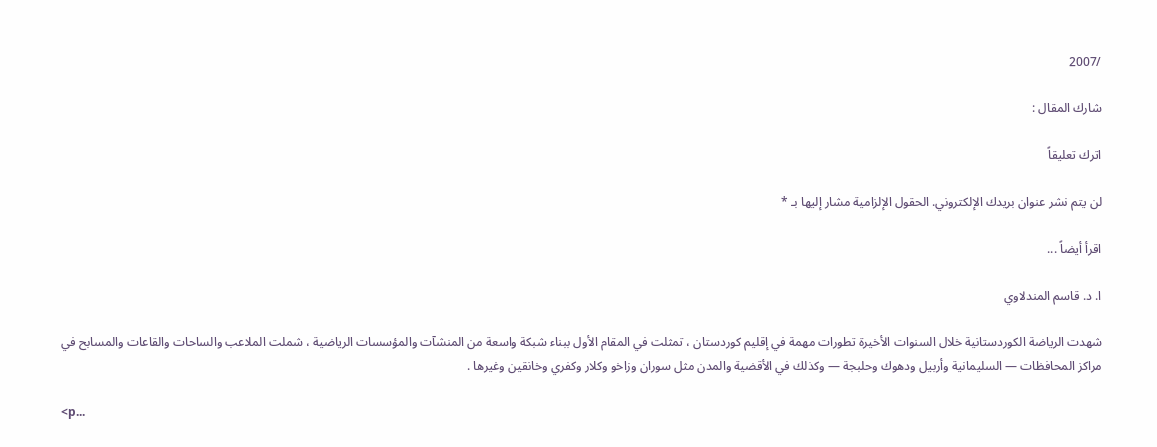/2007

شارك المقال :

اترك تعليقاً

لن يتم نشر عنوان بريدك الإلكتروني. الحقول الإلزامية مشار إليها بـ *

اقرأ أيضاً ...

ا. د. قاسم المندلاوي

شهدت الرياضة الكوردستانية خلال السنوات الأخيرة تطورات مهمة في إقليم كوردستان ، تمثلت في المقام الأول ببناء شبكة واسعة من المنشآت والمؤسسات الرياضية ، شملت الملاعب والساحات والقاعات والمسابح في مراكز المحافظات — السليمانية وأربيل ودهوك وحلبجة — وكذلك في الأقضية والمدن مثل سوران وزاخو وكلار وكفري وخانقين وغيرها .

<p...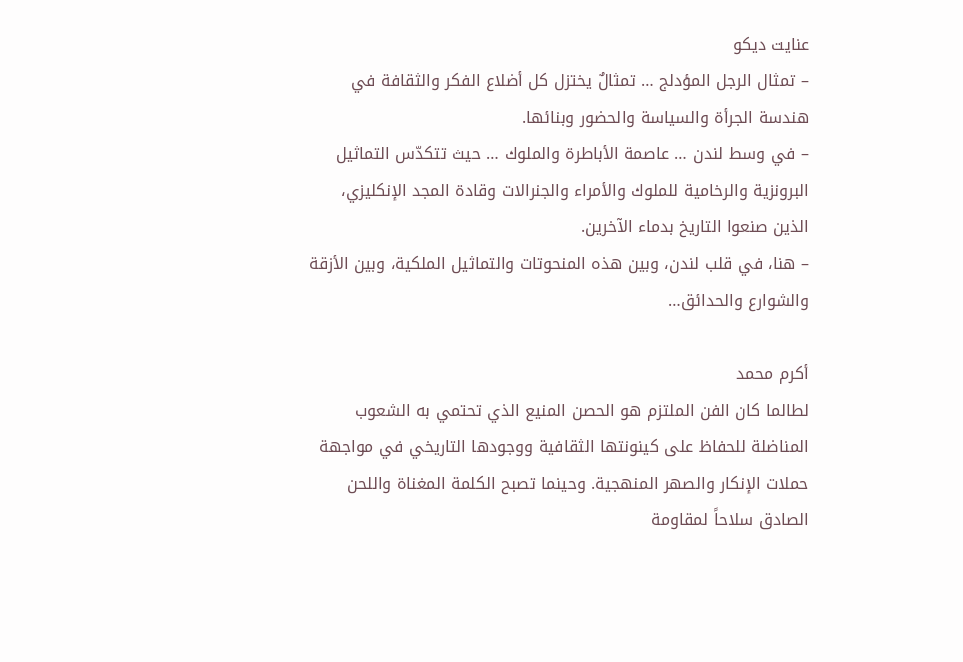عنايت ديكو
– تمثال الرجل المؤدلج … تمثالٌ يختزل كل أضلاع الفكر والثقافة في هندسة الجرأة والسياسة والحضور وبنائها.
– في وسط لندن … عاصمة الأباطرة والملوك … حيث تتكدّس التماثيل البرونزية والرخامية للملوك والأمراء والجنرالات وقادة المجد الإنكليزي، الذين صنعوا التاريخ بدماء الآخرين.
– هنا، في قلب لندن، وبين هذه المنحوتات والتماثيل الملكية، وبين الأزقة والشوارع والحدائق…

أكرم محمد
لطالما كان الفن الملتزم هو الحصن المنيع الذي تحتمي به الشعوب المناضلة للحفاظ على كينونتها الثقافية ووجودها التاريخي في مواجهة حملات الإنكار والصهر المنهجية. وحينما تصبح الكلمة المغناة واللحن الصادق سلاحاً لمقاومة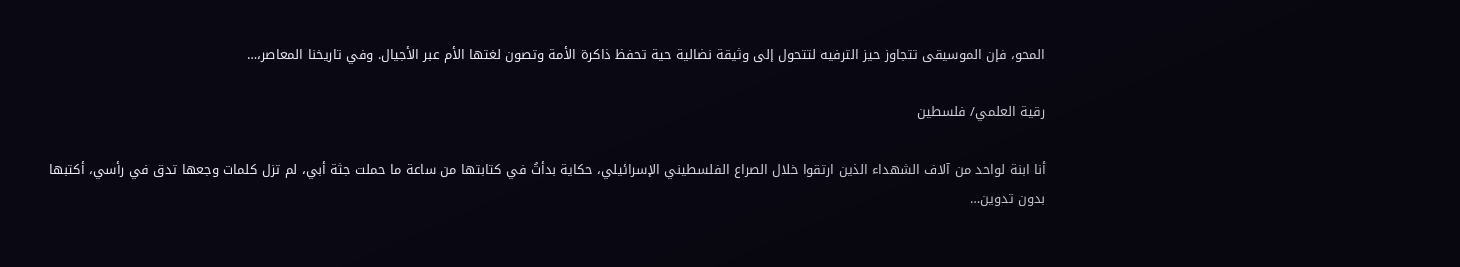المحو، فإن الموسيقى تتجاوز حيز الترفيه لتتحول إلى وثيقة نضالية حية تحفظ ذاكرة الأمة وتصون لغتها الأم عبر الأجيال. وفي تاريخنا المعاصر،…

رقية العلمي/ فلسطين

أنا ابنة لواحد من آلاف الشهداء الذين ارتقوا خلال الصراع الفلسطيني الإسرائيلي، حكاية بدأتُ في كتابتها من ساعة ما حملت جثة أبي، لم تزل كلمات وجعها تدق في رأسي، أكتبها بدون تدوين…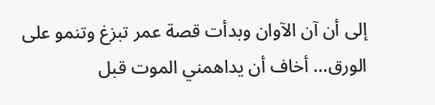إلى أن آن الآوان وبدأت قصة عمر تبزغ وتنمو على الورق… أخاف أن يداهمني الموت قبل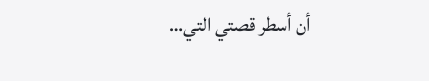أن أسطر قصتي التي…